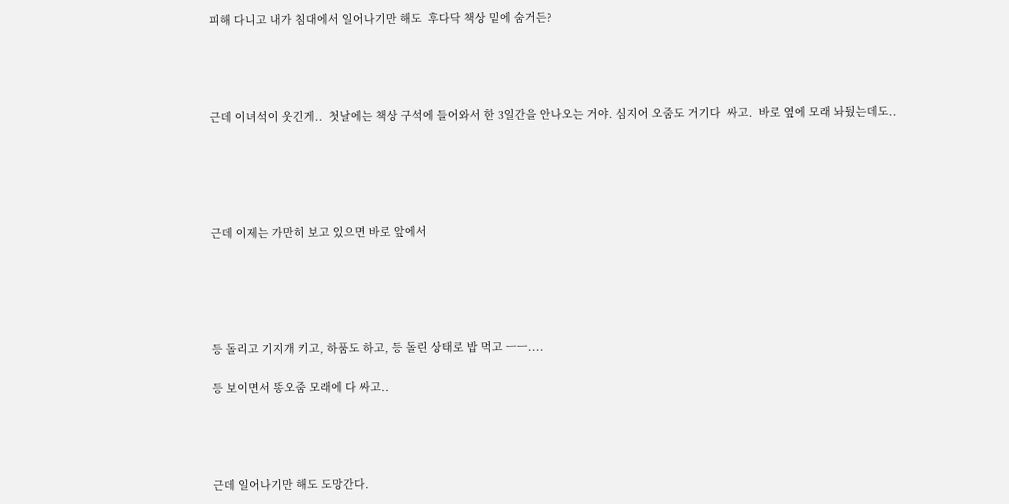피해 다니고 내가 침대에서 일어나기만 해도  후다닥 책상 밑에 숨거든?




근데 이녀석이 웃긴게..  첫날에는 책상 구석에 들어와서 한 3일간을 안나오는 거야. 심지어 오줌도 거기다  싸고.  바로 옆에 모래 놔뒀는데도..





근데 이제는 가만히 보고 있으면 바로 앞에서





등 돌리고 기지개 키고, 하품도 하고, 등 돌린 상태로 밥 먹고 ㅡㅡ....

등 보이면서 똥오줌 모래에 다 싸고..




근데 일어나기만 해도 도망간다.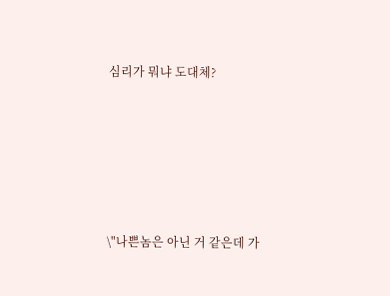심리가 뭐냐 도대체?






\"나쁜놈은 아닌 거 같은데 가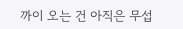까이 오는 건 아직은 무섭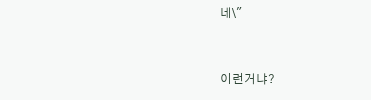네\"


이런거냐?